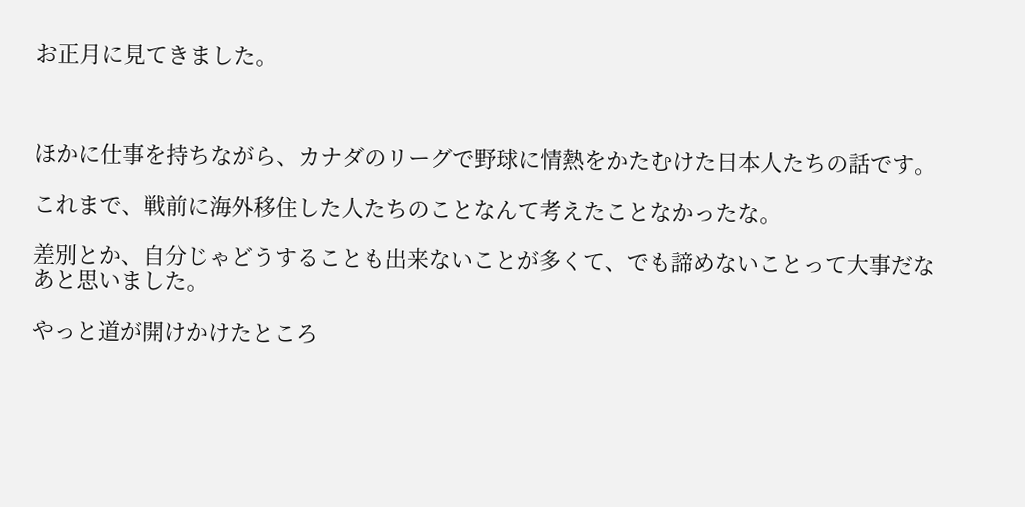お正月に見てきました。



ほかに仕事を持ちながら、カナダのリーグで野球に情熱をかたむけた日本人たちの話です。

これまで、戦前に海外移住した人たちのことなんて考えたことなかったな。

差別とか、自分じゃどうすることも出来ないことが多くて、でも諦めないことって大事だなあと思いました。

やっと道が開けかけたところ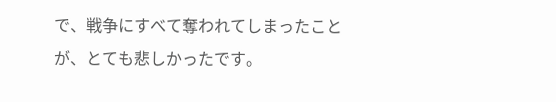で、戦争にすべて奪われてしまったことが、とても悲しかったです。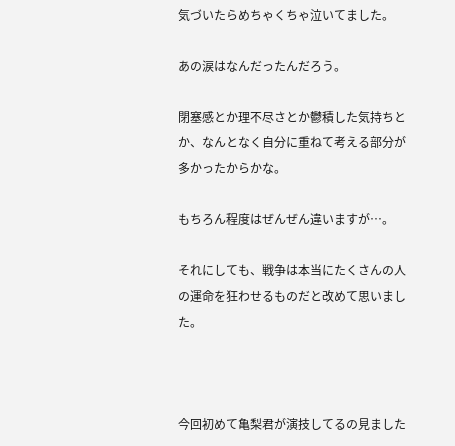気づいたらめちゃくちゃ泣いてました。

あの涙はなんだったんだろう。

閉塞感とか理不尽さとか鬱積した気持ちとか、なんとなく自分に重ねて考える部分が多かったからかな。

もちろん程度はぜんぜん違いますが…。

それにしても、戦争は本当にたくさんの人の運命を狂わせるものだと改めて思いました。



今回初めて亀梨君が演技してるの見ました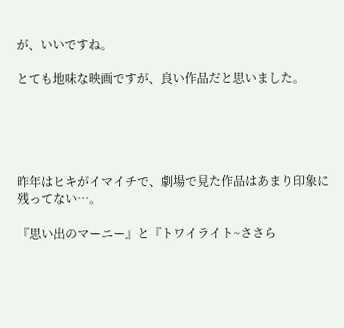が、いいですね。

とても地味な映画ですが、良い作品だと思いました。





昨年はヒキがイマイチで、劇場で見た作品はあまり印象に残ってない…。

『思い出のマーニー』と『トワイライト~ささら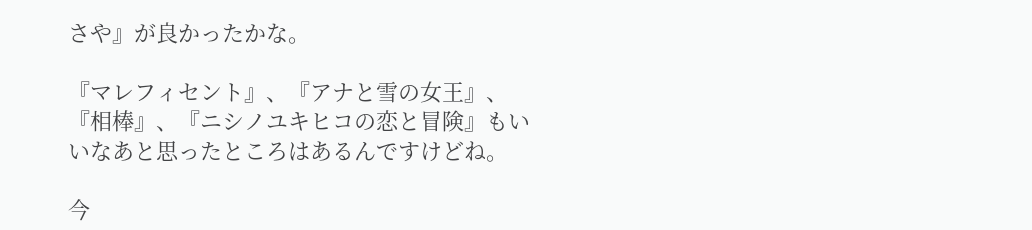さや』が良かったかな。

『マレフィセント』、『アナと雪の女王』、『相棒』、『ニシノユキヒコの恋と冒険』もいいなあと思ったところはあるんですけどね。

今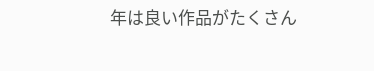年は良い作品がたくさん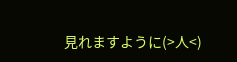見れますように(>人<)